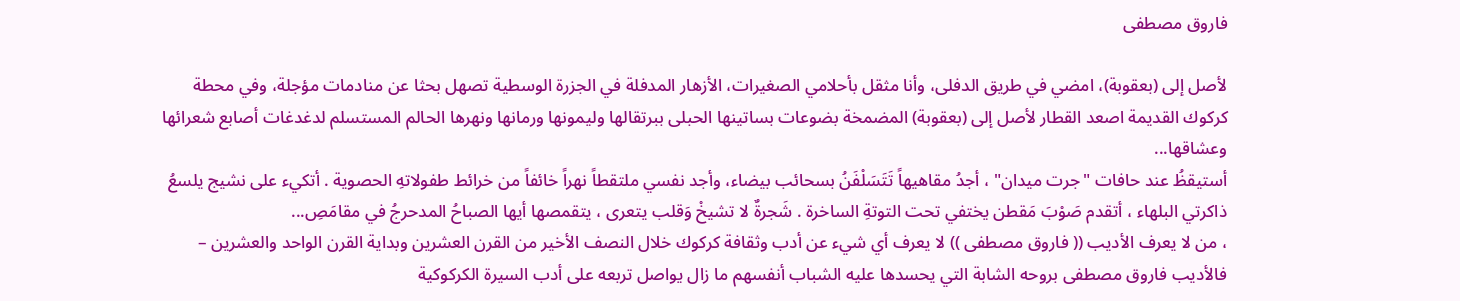فاروق مصطفى

لأصل إلى (بعقوبة)، امضي في طريق الدفلى، وأنا مثقل بأحلامي الصغيرات، الأزهار المدفلة في الجزرة الوسطية تصهل بحثا عن منادمات مؤجلة، وفي محطة كركوك القديمة اصعد القطار لأصل إلى (بعقوبة) المضمخة بضوعات بساتينها الحبلى ببرتقالها وليمونها ورمانها ونهرها الحالم المستسلم لدغدغات أصابع شعرائها وعشاقها...
أستيقظُ عند حافات "جرت ميدان" ، أجدُ مقاهيهاً تَتَسَلْفَنُ بسحائب بيضاء، وأجد نفسي ملتقطاً نهراً خائفاً من خرائط طفولاتهِ الحصوية . أتكيء على نشيج يلسعُ ذاكرتي البلهاء ، أتقدم صَوْبَ مَقطن يختفي تحت التوتةِ الساخرة . شَجرةٌ لا تشيخْ وَقلب يتعرى ، يتقمصها أيها الصباحُ المدحرجُ في مقامَصِ...
، من لا يعرف الأديب (( فاروق مصطفى )) لا يعرف أي شيء عن أدب وثقافة كركوك خلال النصف الأخير من القرن العشرين وبداية القرن الواحد والعشرين – فالأديب فاروق مصطفى بروحه الشابة التي يحسدها عليه الشباب أنفسهم ما زال يواصل تربعه على أدب السيرة الكركوكية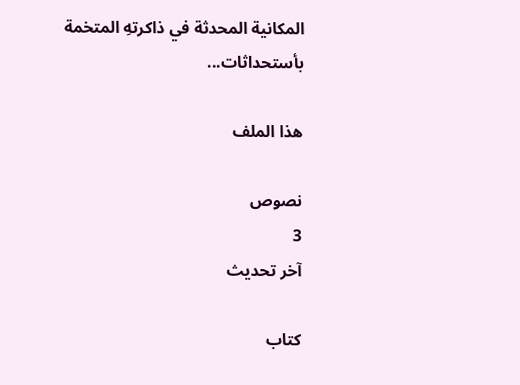المكانية المحدثة في ذاكرتهِ المتخمة بأستحداثات...

هذا الملف

نصوص
3
آخر تحديث

كتاب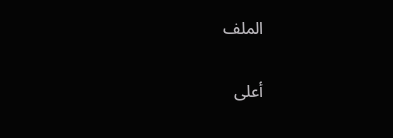الملف

أعلى